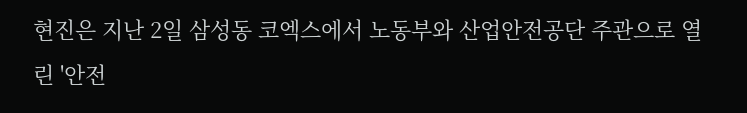현진은 지난 2일 삼성동 코엑스에서 노동부와 산업안전공단 주관으로 열린 '안전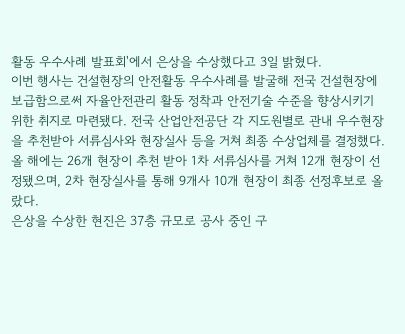활동 우수사례 발표회'에서 은상을 수상했다고 3일 밝혔다.
이번 행사는 건설현장의 안전활동 우수사례를 발굴해 전국 건설현장에 보급함으로써 자율안전관리 활동 정착과 안전기술 수준을 향상시키기 위한 취지로 마련됐다. 전국 산업안전공단 각 지도원별로 관내 우수현장을 추천받아 서류심사와 현장실사 등을 거쳐 최종 수상업체를 결정했다.
올 해에는 26개 현장이 추천 받아 1차 서류심사를 거쳐 12개 현장이 선정됐으며, 2차 현장실사를 통해 9개사 10개 현장이 최종 선정후보로 올랐다.
은상을 수상한 현진은 37층 규모로 공사 중인 구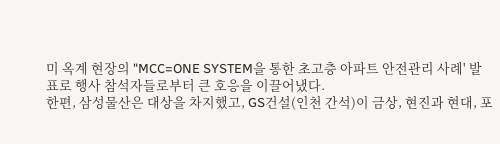미 옥계 현장의 "MCC=ONE SYSTEM을 통한 초고층 아파트 안전관리 사례' 발표로 행사 참석자들로부터 큰 호응을 이끌어냈다.
한편, 삼성물산은 대상을 차지했고, GS건설(인천 간석)이 금상, 현진과 현대, 포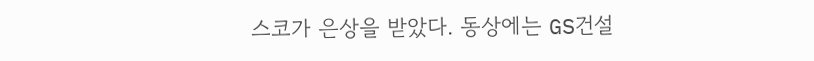스코가 은상을 받았다. 동상에는 GS건설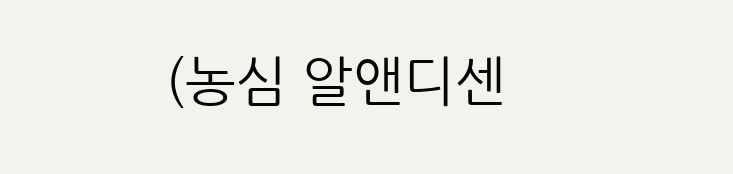(농심 알앤디센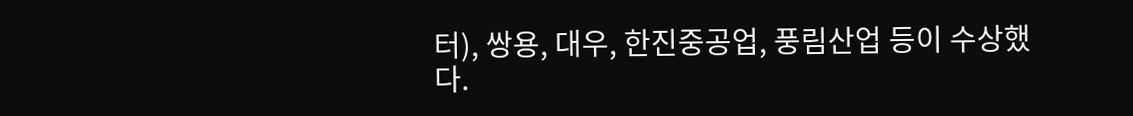터), 쌍용, 대우, 한진중공업, 풍림산업 등이 수상했다.